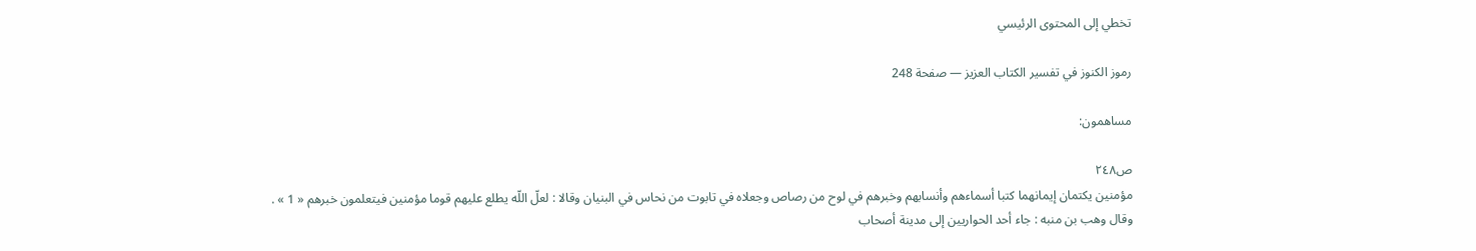تخطي إلى المحتوى الرئيسي

رموز الكنوز في تفسير الكتاب العزيز — صفحة 248

مساهمون:

ص٢٤٨
مؤمنين يكتمان إيمانهما كتبا أسماءهم وأنسابهم وخبرهم في لوح من رصاص وجعلاه في تابوت من نحاس في البنيان وقالا : لعلّ اللّه يطلع عليهم قوما مؤمنين فيتعلمون خبرهم « 1 » . وقال وهب بن منبه : جاء أحد الحواريين إلى مدينة أصحاب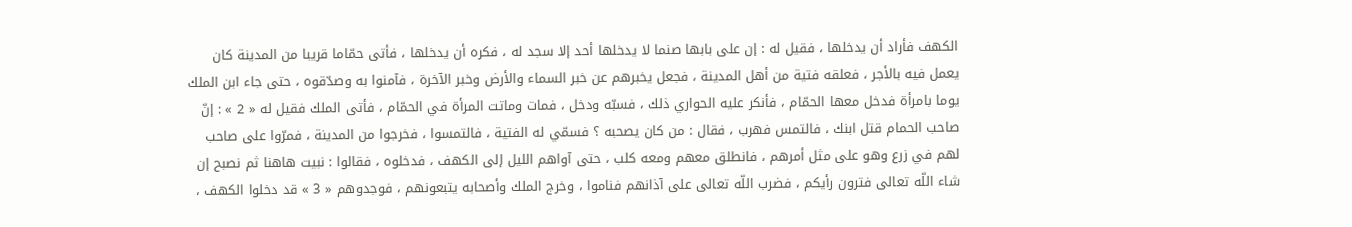الكهف فأراد أن يدخلها ، فقيل له : إن على بابها صنما لا يدخلها أحد إلا سجد له ، فكره أن يدخلها ، فأتى حمّاما قريبا من المدينة كان يعمل فيه بالأجر ، فعلقه فتية من أهل المدينة ، فجعل يخبرهم عن خبر السماء والأرض وخبر الآخرة ، فآمنوا به وصدّقوه ، حتى جاء ابن الملك يوما بامرأة فدخل معها الحمّام ، فأنكر عليه الحواري ذلك ، فسبّه ودخل ، فمات وماتت المرأة في الحمّام ، فأتى الملك فقيل له « 2 » : إنّ صاحب الحمام قتل ابنك ، فالتمس فهرب ، فقال : من كان يصحبه ؟ فسمّي له الفتية ، فالتمسوا ، فخرجوا من المدينة ، فمرّوا على صاحب لهم في زرع وهو على مثل أمرهم ، فانطلق معهم ومعه كلب ، حتى آواهم الليل إلى الكهف ، فدخلوه ، فقالوا : نبيت هاهنا ثم نصبح إن شاء اللّه تعالى فترون رأيكم ، فضرب اللّه تعالى على آذانهم فناموا ، وخرج الملك وأصحابه يتبعونهم ، فوجدوهم « 3 » قد دخلوا الكهف ،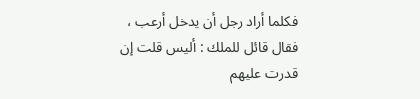فكلما أراد رجل أن يدخل أرعب ، فقال قائل للملك : أليس قلت إن قدرت عليهم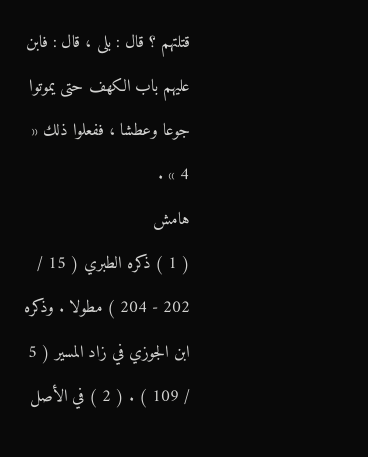قتلتهم ؟ قال : بلى ، قال : فابن عليهم باب الكهف حتى يموتوا جوعا وعطشا ، ففعلوا ذلك « 4 » .
هامش
( 1 ) ذكره الطبري ( 15 / 202 - 204 ) مطولا . وذكره ابن الجوزي في زاد المسير ( 5 / 109 ) . ( 2 ) في الأصل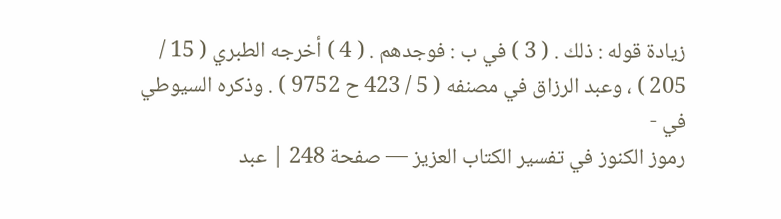زيادة قوله : ذلك . ( 3 ) في ب : فوجدهم . ( 4 ) أخرجه الطبري ( 15 / 205 ) ، وعبد الرزاق في مصنفه ( 5 / 423 ح 9752 ) . وذكره السيوطي في -
رموز الكنوز في تفسير الكتاب العزيز — صفحة 248 | عبد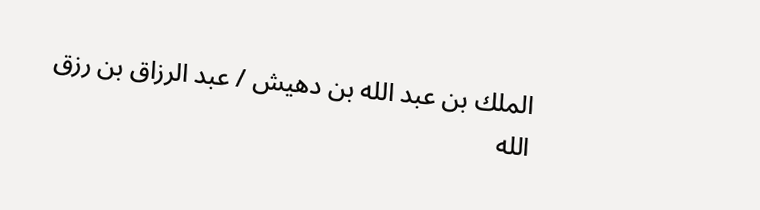الملك بن عبد الله بن دهيش / عبد الرزاق بن رزق الله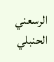الرسعني الحنبلي